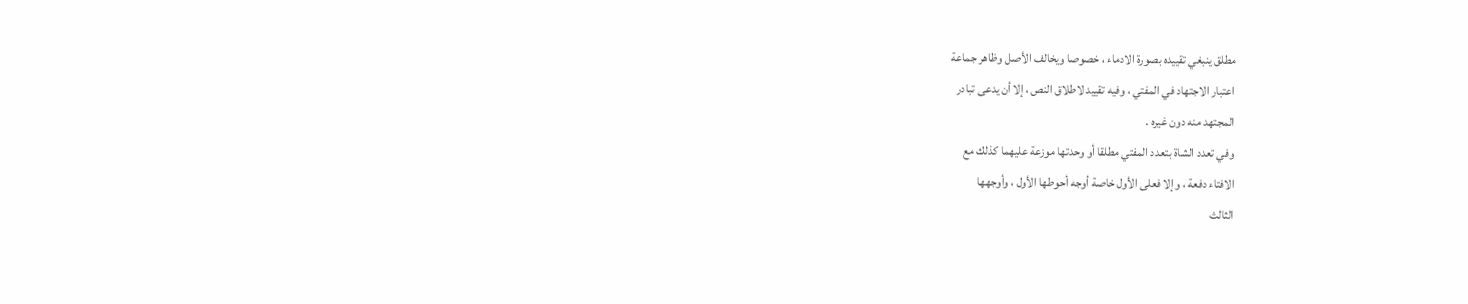مطلق ينبغي تقييده بصورة الادماء ، خصوصا ويخالف الأصل وظاهر جماعة
اعتبار الاجتهاد في المفتي ، وفيه تقييد لاطلاق النص ، إلا أن يدعى تبادر
المجتهد منه دون غيره .
وفي تعدد الشاة بتعدد المفتي مطلقا أو وحدتها موزعة عليهما كذلك مع
الافتاء دفعة ، وإلا فعلى الأول خاصة أوجه أحوطها الأول ، وأوجهها
الثالث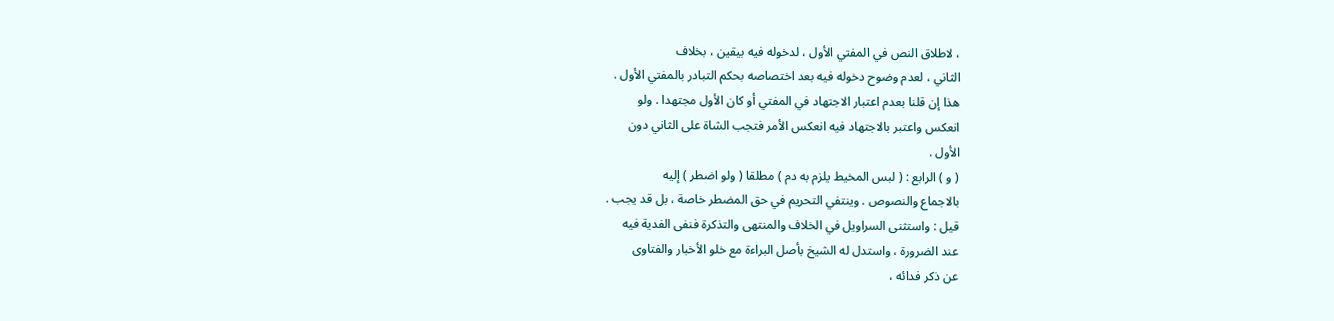، لاطلاق النص في المفتي الأول ، لدخوله فيه بيقين ، بخلاف
الثاني ، لعدم وضوح دخوله فيه بعد اختصاصه بحكم التبادر بالمفتي الأول .
هذا إن قلنا بعدم اعتبار الاجتهاد في المفتي أو كان الأول مجتهدا . ولو
انعكس واعتبر بالاجتهاد فيه انعكس الأمر فتجب الشاة على الثاني دون
الأول .
( و ) الرابع : ( لبس المخيط يلزم به دم ) مطلقا ( ولو اضطر ) إليه
بالاجماع والنصوص . وينتفي التحريم في حق المضطر خاصة ، بل قد يجب .
قيل : واستثنى السراويل في الخلاف والمنتهى والتذكرة فنفى الفدية فيه
عند الضرورة ، واستدل له الشيخ بأصل البراءة مع خلو الأخبار والفتاوى
عن ذكر فدائه ،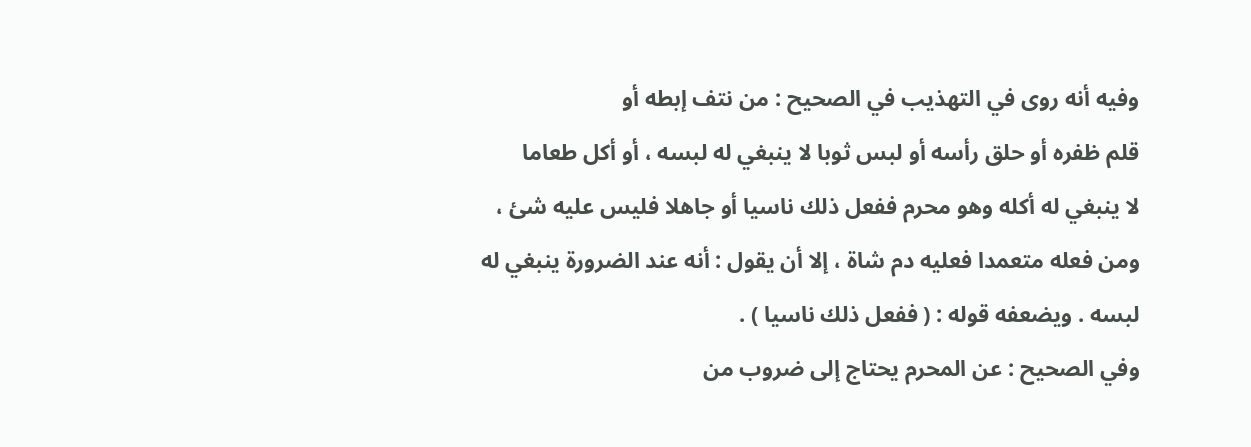وفيه أنه روى في التهذيب في الصحيح : من نتف إبطه أو
قلم ظفره أو حلق رأسه أو لبس ثوبا لا ينبغي له لبسه ، أو أكل طعاما
لا ينبغي له أكله وهو محرم ففعل ذلك ناسيا أو جاهلا فليس عليه شئ ،
ومن فعله متعمدا فعليه دم شاة ، إلا أن يقول : أنه عند الضرورة ينبغي له
لبسه . ويضعفه قوله : ( ففعل ذلك ناسيا ) .
وفي الصحيح : عن المحرم يحتاج إلى ضروب من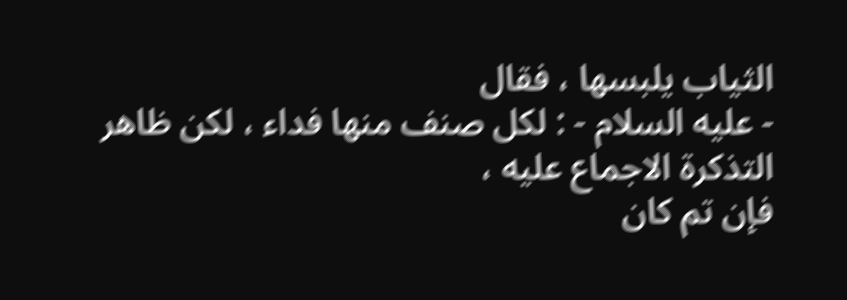الثياب يلبسها ، فقال
- عليه السلام - : لكل صنف منها فداء ، لكن ظاهر التذكرة الاجماع عليه ،
فإن تم كان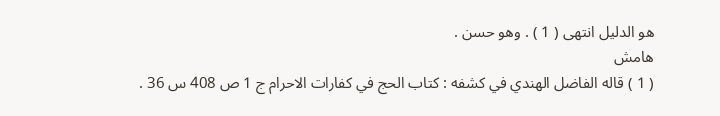هو الدليل انتهى ( 1 ) . وهو حسن .
هامش
( 1 ) قاله الفاضل الهندي في كشفه : كتاب الحج في كفارات الاحرام ج 1 ص 408 س 36 .